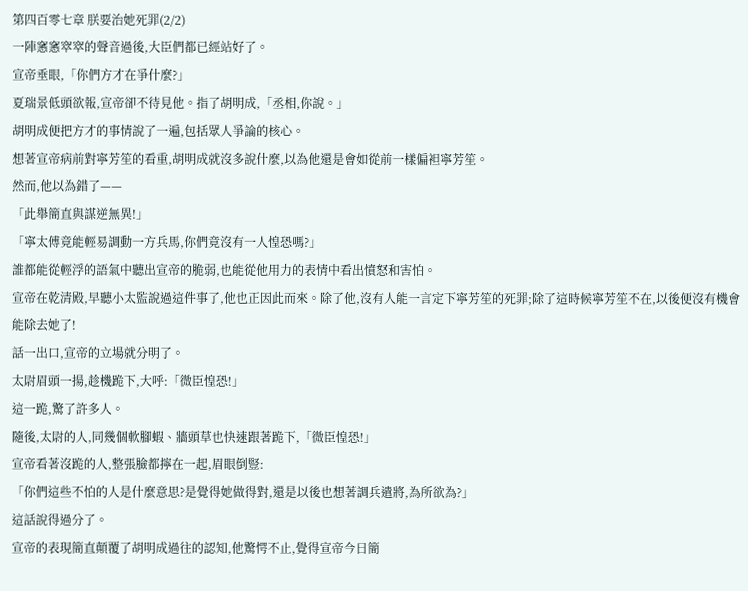第四百零七章 朕要治她死罪(2/2)
一陣窸窸窣窣的聲音過後,大臣們都已經站好了。
宣帝垂眼,「你們方才在爭什麼?」
夏瑞景低頭欲報,宣帝卻不待見他。指了胡明成,「丞相,你說。」
胡明成便把方才的事情說了一遍,包括眾人爭論的核心。
想著宣帝病前對寧芳笙的看重,胡明成就沒多說什麼,以為他還是會如從前一樣偏袒寧芳笙。
然而,他以為錯了——
「此舉簡直與謀逆無異!」
「寧太傅竟能輕易調動一方兵馬,你們竟沒有一人惶恐嗎?」
誰都能從輕浮的語氣中聽出宣帝的脆弱,也能從他用力的表情中看出憤怒和害怕。
宣帝在乾清殿,早聽小太監說過這件事了,他也正因此而來。除了他,沒有人能一言定下寧芳笙的死罪;除了這時候寧芳笙不在,以後便沒有機會能除去她了!
話一出口,宣帝的立場就分明了。
太尉眉頭一揚,趁機跪下,大呼:「微臣惶恐!」
這一跪,驚了許多人。
隨後,太尉的人,同幾個軟腳蝦、牆頭草也快速跟著跪下,「微臣惶恐!」
宣帝看著沒跪的人,整張臉都擰在一起,眉眼倒豎:
「你們這些不怕的人是什麼意思?是覺得她做得對,還是以後也想著調兵遣將,為所欲為?」
這話說得過分了。
宣帝的表現簡直顛覆了胡明成過往的認知,他驚愕不止,覺得宣帝今日簡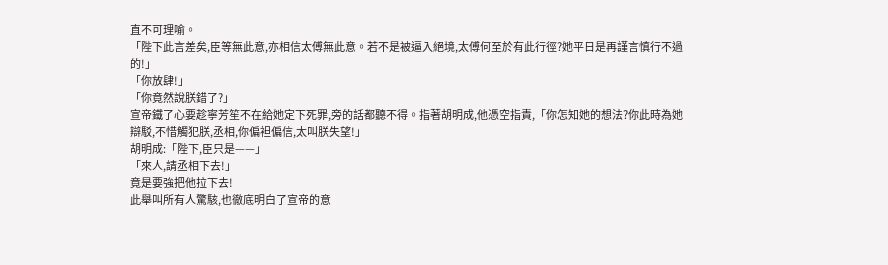直不可理喻。
「陛下此言差矣,臣等無此意,亦相信太傅無此意。若不是被逼入絕境,太傅何至於有此行徑?她平日是再謹言慎行不過的!」
「你放肆!」
「你竟然說朕錯了?」
宣帝鐵了心要趁寧芳笙不在給她定下死罪,旁的話都聽不得。指著胡明成,他憑空指責,「你怎知她的想法?你此時為她辯駁,不惜觸犯朕,丞相,你偏袒偏信,太叫朕失望!」
胡明成:「陛下,臣只是——」
「來人,請丞相下去!」
竟是要強把他拉下去!
此舉叫所有人驚駭,也徹底明白了宣帝的意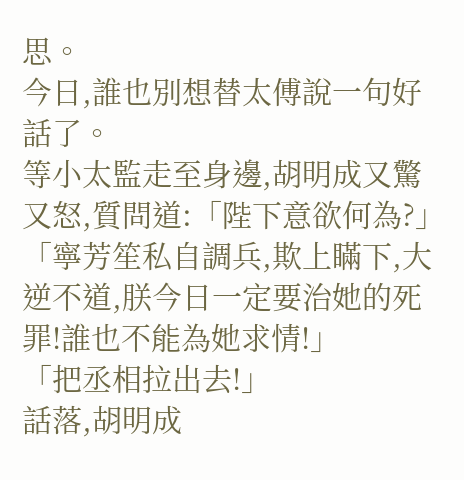思。
今日,誰也別想替太傅說一句好話了。
等小太監走至身邊,胡明成又驚又怒,質問道:「陛下意欲何為?」
「寧芳笙私自調兵,欺上瞞下,大逆不道,朕今日一定要治她的死罪!誰也不能為她求情!」
「把丞相拉出去!」
話落,胡明成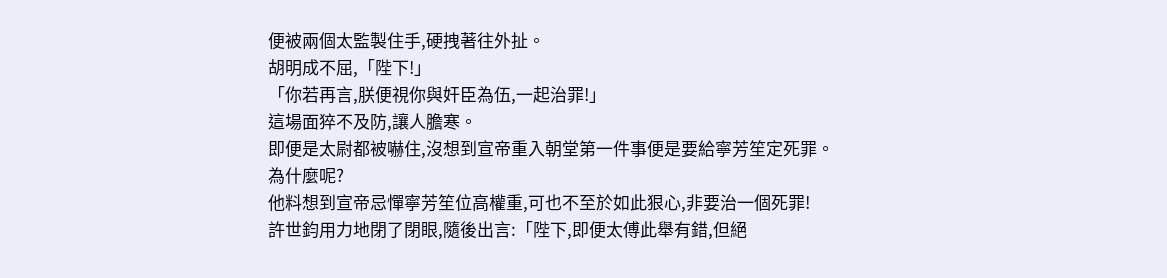便被兩個太監製住手,硬拽著往外扯。
胡明成不屈,「陛下!」
「你若再言,朕便視你與奸臣為伍,一起治罪!」
這場面猝不及防,讓人膽寒。
即便是太尉都被嚇住,沒想到宣帝重入朝堂第一件事便是要給寧芳笙定死罪。
為什麼呢?
他料想到宣帝忌憚寧芳笙位高權重,可也不至於如此狠心,非要治一個死罪!
許世鈞用力地閉了閉眼,隨後出言:「陛下,即便太傅此舉有錯,但絕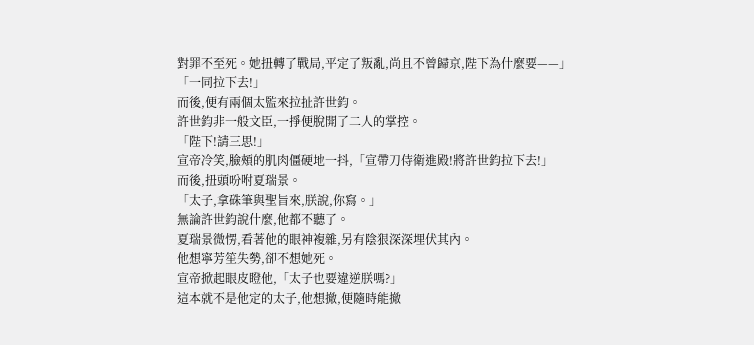對罪不至死。她扭轉了戰局,平定了叛亂,尚且不曾歸京,陛下為什麼要——」
「一同拉下去!」
而後,便有兩個太監來拉扯許世鈞。
許世鈞非一般文臣,一掙便脫開了二人的掌控。
「陛下!請三思!」
宣帝冷笑,臉頰的肌肉僵硬地一抖,「宣帶刀侍衛進殿!將許世鈞拉下去!」
而後,扭頭吩咐夏瑞景。
「太子,拿硃筆與聖旨來,朕說,你寫。」
無論許世鈞說什麼,他都不聽了。
夏瑞景微愣,看著他的眼神複雜,另有陰狠深深埋伏其內。
他想寧芳笙失勢,卻不想她死。
宣帝掀起眼皮瞪他,「太子也要違逆朕嗎?」
這本就不是他定的太子,他想撤,便隨時能撤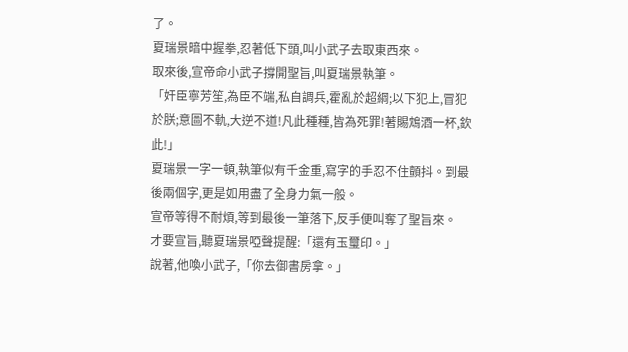了。
夏瑞景暗中握拳,忍著低下頭,叫小武子去取東西來。
取來後,宣帝命小武子撐開聖旨,叫夏瑞景執筆。
「奸臣寧芳笙,為臣不端,私自調兵,霍亂於超綱;以下犯上,冒犯於朕;意圖不軌,大逆不道!凡此種種,皆為死罪!著賜鴆酒一杯,欽此!」
夏瑞景一字一頓,執筆似有千金重,寫字的手忍不住顫抖。到最後兩個字,更是如用盡了全身力氣一般。
宣帝等得不耐煩,等到最後一筆落下,反手便叫奪了聖旨來。
才要宣旨,聽夏瑞景啞聲提醒:「還有玉璽印。」
說著,他喚小武子,「你去御書房拿。」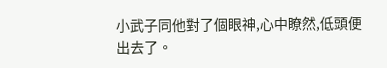小武子同他對了個眼神,心中瞭然,低頭便出去了。